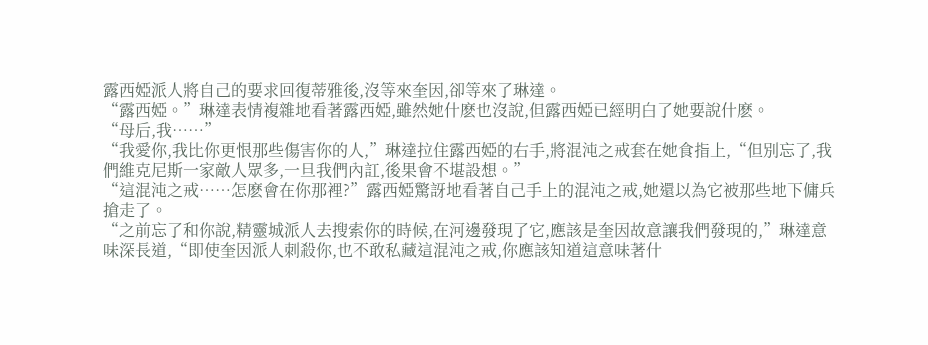露西婭派人將自己的要求回復蒂雅後,沒等來奎因,卻等來了琳達。
“露西婭。”琳達表情複雜地看著露西婭,雖然她什麽也沒說,但露西婭已經明白了她要說什麽。
“母后,我……”
“我愛你,我比你更恨那些傷害你的人,”琳達拉住露西婭的右手,將混沌之戒套在她食指上,“但別忘了,我們維克尼斯一家敵人眾多,一旦我們內訌,後果會不堪設想。”
“這混沌之戒……怎麽會在你那裡?”露西婭驚訝地看著自己手上的混沌之戒,她還以為它被那些地下傭兵搶走了。
“之前忘了和你說,精靈城派人去搜索你的時候,在河邊發現了它,應該是奎因故意讓我們發現的,”琳達意味深長道,“即使奎因派人刺殺你,也不敢私藏這混沌之戒,你應該知道這意味著什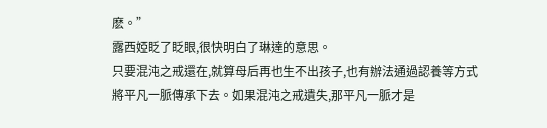麽。”
露西婭眨了眨眼,很快明白了琳達的意思。
只要混沌之戒還在,就算母后再也生不出孩子,也有辦法通過認養等方式將平凡一脈傳承下去。如果混沌之戒遺失,那平凡一脈才是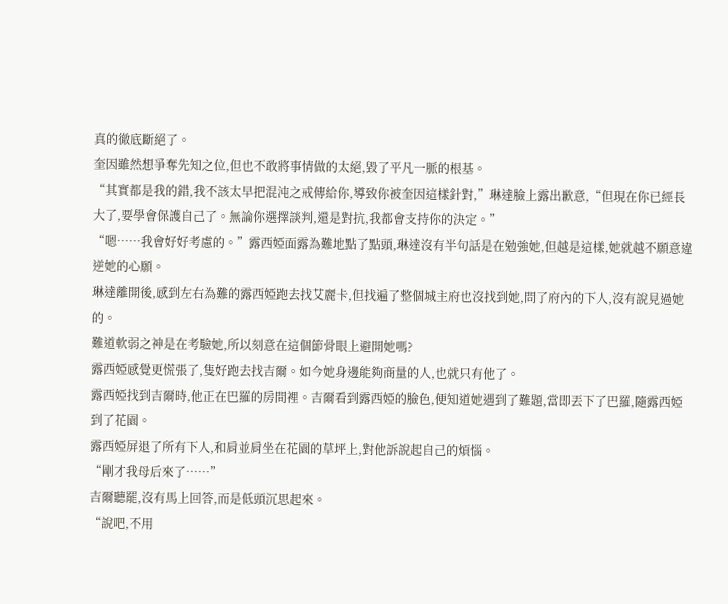真的徹底斷絕了。
奎因雖然想爭奪先知之位,但也不敢將事情做的太絕,毀了平凡一脈的根基。
“其實都是我的錯,我不該太早把混沌之戒傳給你,導致你被奎因這樣針對,”琳達臉上露出歉意,“但現在你已經長大了,要學會保護自己了。無論你選擇談判,還是對抗,我都會支持你的決定。”
“嗯……我會好好考慮的。”露西婭面露為難地點了點頭,琳達沒有半句話是在勉強她,但越是這樣,她就越不願意違逆她的心願。
琳達離開後,感到左右為難的露西婭跑去找艾麗卡,但找遍了整個城主府也沒找到她,問了府內的下人,沒有說見過她的。
難道軟弱之神是在考驗她,所以刻意在這個節骨眼上避開她嗎?
露西婭感覺更慌張了,隻好跑去找吉爾。如今她身邊能夠商量的人,也就只有他了。
露西婭找到吉爾時,他正在巴羅的房間裡。吉爾看到露西婭的臉色,便知道她遇到了難題,當即丟下了巴羅,隨露西婭到了花園。
露西婭屏退了所有下人,和肩並肩坐在花園的草坪上,對他訴說起自己的煩惱。
“剛才我母后來了……”
吉爾聽罷,沒有馬上回答,而是低頭沉思起來。
“說吧,不用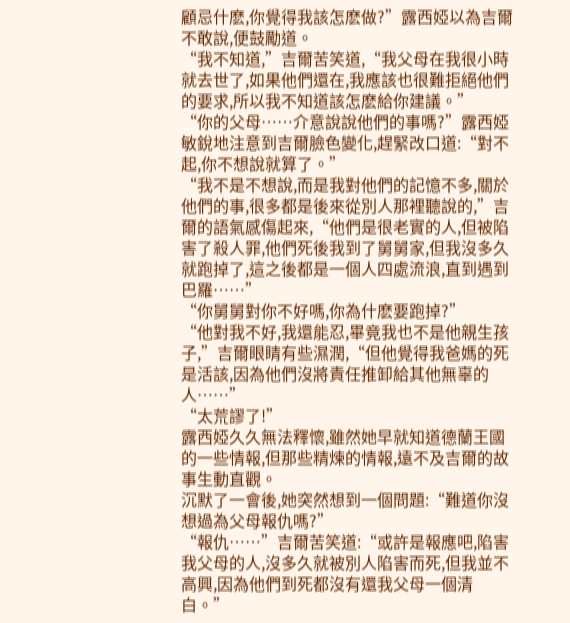顧忌什麽,你覺得我該怎麽做?”露西婭以為吉爾不敢說,便鼓勵道。
“我不知道,”吉爾苦笑道,“我父母在我很小時就去世了,如果他們還在,我應該也很難拒絕他們的要求,所以我不知道該怎麽給你建議。”
“你的父母……介意說說他們的事嗎?”露西婭敏銳地注意到吉爾臉色變化,趕緊改口道:“對不起,你不想說就算了。”
“我不是不想說,而是我對他們的記憶不多,關於他們的事,很多都是後來從別人那裡聽說的,”吉爾的語氣感傷起來,“他們是很老實的人,但被陷害了殺人罪,他們死後我到了舅舅家,但我沒多久就跑掉了,這之後都是一個人四處流浪,直到遇到巴羅……”
“你舅舅對你不好嗎,你為什麽要跑掉?”
“他對我不好,我還能忍,畢竟我也不是他親生孩子,”吉爾眼睛有些濕潤,“但他覺得我爸媽的死是活該,因為他們沒將責任推卸給其他無辜的人……”
“太荒謬了!”
露西婭久久無法釋懷,雖然她早就知道德蘭王國的一些情報,但那些精煉的情報,遠不及吉爾的故事生動直觀。
沉默了一會後,她突然想到一個問題:“難道你沒想過為父母報仇嗎?”
“報仇……”吉爾苦笑道:“或許是報應吧,陷害我父母的人,沒多久就被別人陷害而死,但我並不高興,因為他們到死都沒有還我父母一個清白。”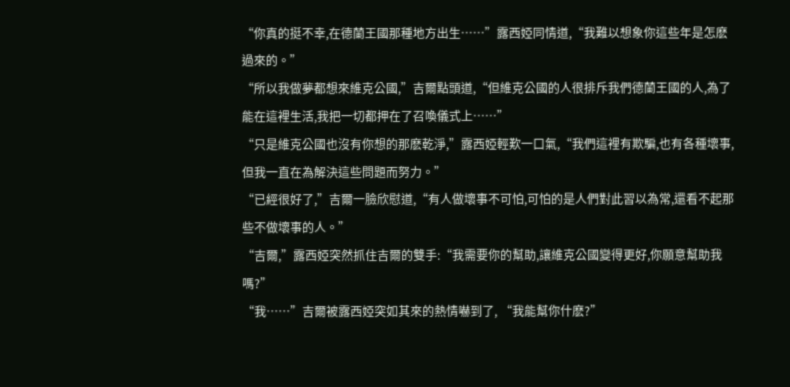“你真的挺不幸,在德蘭王國那種地方出生……”露西婭同情道,“我難以想象你這些年是怎麽過來的。”
“所以我做夢都想來維克公國,”吉爾點頭道,“但維克公國的人很排斥我們德蘭王國的人,為了能在這裡生活,我把一切都押在了召喚儀式上……”
“只是維克公國也沒有你想的那麽乾淨,”露西婭輕歎一口氣,“我們這裡有欺騙,也有各種壞事,但我一直在為解決這些問題而努力。”
“已經很好了,”吉爾一臉欣慰道,“有人做壞事不可怕,可怕的是人們對此習以為常,還看不起那些不做壞事的人。”
“吉爾,”露西婭突然抓住吉爾的雙手:“我需要你的幫助,讓維克公國變得更好,你願意幫助我嗎?”
“我……”吉爾被露西婭突如其來的熱情嚇到了, “我能幫你什麽?”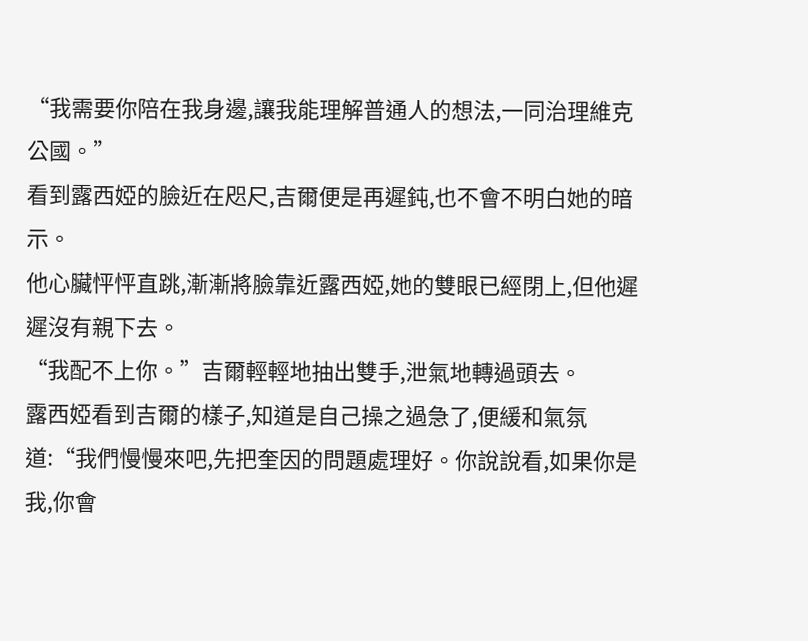“我需要你陪在我身邊,讓我能理解普通人的想法,一同治理維克公國。”
看到露西婭的臉近在咫尺,吉爾便是再遲鈍,也不會不明白她的暗示。
他心臟怦怦直跳,漸漸將臉靠近露西婭,她的雙眼已經閉上,但他遲遲沒有親下去。
“我配不上你。”吉爾輕輕地抽出雙手,泄氣地轉過頭去。
露西婭看到吉爾的樣子,知道是自己操之過急了,便緩和氣氛道:“我們慢慢來吧,先把奎因的問題處理好。你說說看,如果你是我,你會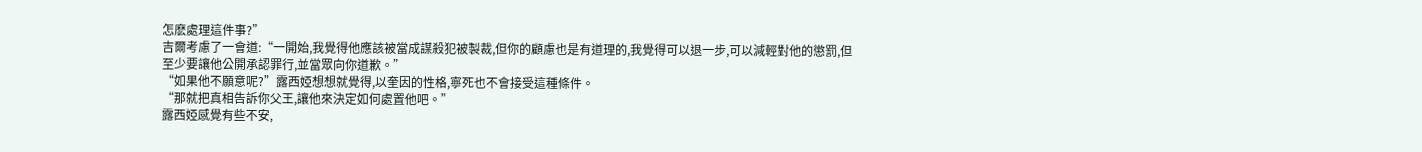怎麽處理這件事?”
吉爾考慮了一會道:“一開始,我覺得他應該被當成謀殺犯被製裁,但你的顧慮也是有道理的,我覺得可以退一步,可以減輕對他的懲罰,但至少要讓他公開承認罪行,並當眾向你道歉。”
“如果他不願意呢?”露西婭想想就覺得,以奎因的性格,寧死也不會接受這種條件。
“那就把真相告訴你父王,讓他來決定如何處置他吧。”
露西婭感覺有些不安,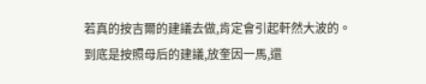若真的按吉爾的建議去做,肯定會引起軒然大波的。
到底是按照母后的建議,放奎因一馬,還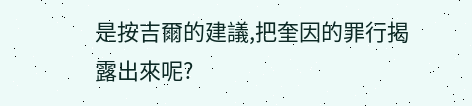是按吉爾的建議,把奎因的罪行揭露出來呢?